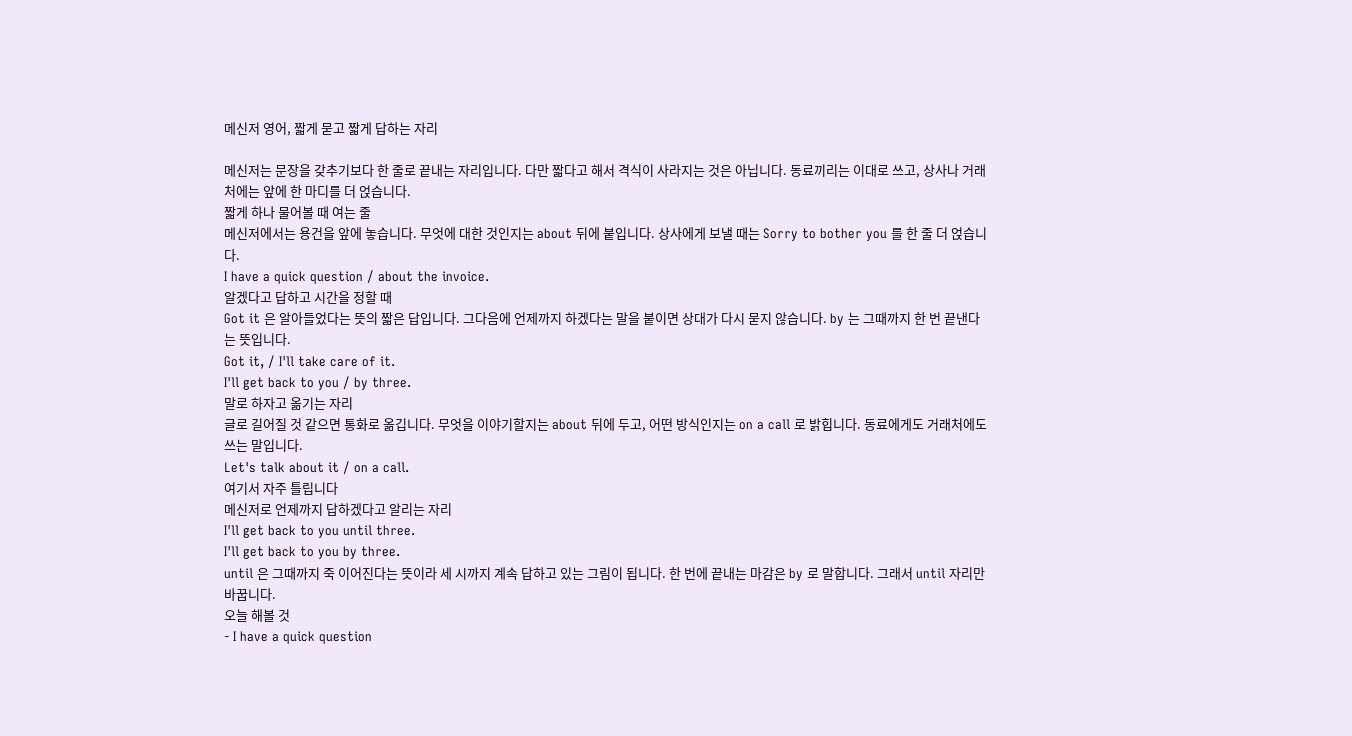메신저 영어, 짧게 묻고 짧게 답하는 자리

메신저는 문장을 갖추기보다 한 줄로 끝내는 자리입니다. 다만 짧다고 해서 격식이 사라지는 것은 아닙니다. 동료끼리는 이대로 쓰고, 상사나 거래처에는 앞에 한 마디를 더 얹습니다.
짧게 하나 물어볼 때 여는 줄
메신저에서는 용건을 앞에 놓습니다. 무엇에 대한 것인지는 about 뒤에 붙입니다. 상사에게 보낼 때는 Sorry to bother you 를 한 줄 더 얹습니다.
I have a quick question / about the invoice.
알겠다고 답하고 시간을 정할 때
Got it 은 알아들었다는 뜻의 짧은 답입니다. 그다음에 언제까지 하겠다는 말을 붙이면 상대가 다시 묻지 않습니다. by 는 그때까지 한 번 끝낸다는 뜻입니다.
Got it, / I'll take care of it.
I'll get back to you / by three.
말로 하자고 옮기는 자리
글로 길어질 것 같으면 통화로 옮깁니다. 무엇을 이야기할지는 about 뒤에 두고, 어떤 방식인지는 on a call 로 밝힙니다. 동료에게도 거래처에도 쓰는 말입니다.
Let's talk about it / on a call.
여기서 자주 틀립니다
메신저로 언제까지 답하겠다고 알리는 자리
I'll get back to you until three.
I'll get back to you by three.
until 은 그때까지 죽 이어진다는 뜻이라 세 시까지 계속 답하고 있는 그림이 됩니다. 한 번에 끝내는 마감은 by 로 말합니다. 그래서 until 자리만 바꿉니다.
오늘 해볼 것
- I have a quick question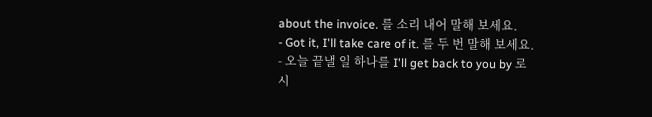about the invoice. 를 소리 내어 말해 보세요.
- Got it, I'll take care of it. 를 두 번 말해 보세요.
- 오늘 끝낼 일 하나를 I'll get back to you by 로 시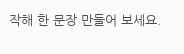작해 한 문장 만들어 보세요.